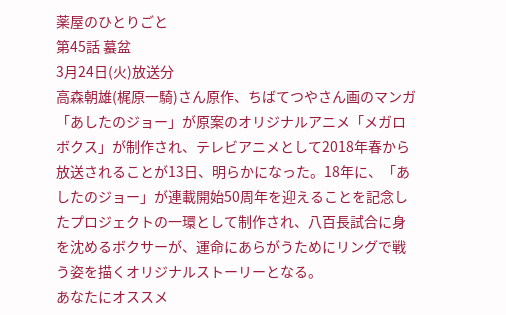薬屋のひとりごと
第45話 蟇盆
3月24日(火)放送分
高森朝雄(梶原一騎)さん原作、ちばてつやさん画のマンガ「あしたのジョー」が原案のオリジナルアニメ「メガロボクス」が制作され、テレビアニメとして2018年春から放送されることが13日、明らかになった。18年に、「あしたのジョー」が連載開始50周年を迎えることを記念したプロジェクトの一環として制作され、八百長試合に身を沈めるボクサーが、運命にあらがうためにリングで戦う姿を描くオリジナルストーリーとなる。
あなたにオススメ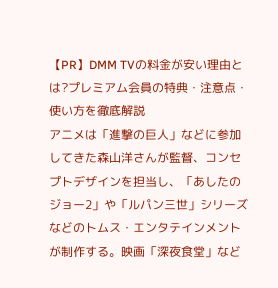【PR】DMM TVの料金が安い理由とは?プレミアム会員の特典・注意点・使い方を徹底解説
アニメは「進撃の巨人」などに参加してきた森山洋さんが監督、コンセプトデザインを担当し、「あしたのジョー2」や「ルパン三世」シリーズなどのトムス・エンタテインメントが制作する。映画「深夜食堂」など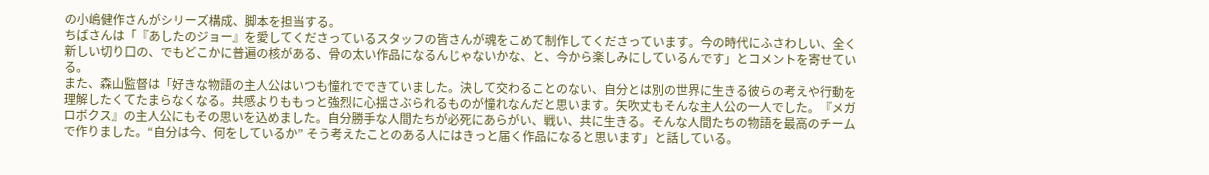の小嶋健作さんがシリーズ構成、脚本を担当する。
ちばさんは「『あしたのジョー』を愛してくださっているスタッフの皆さんが魂をこめて制作してくださっています。今の時代にふさわしい、全く新しい切り口の、でもどこかに普遍の核がある、骨の太い作品になるんじゃないかな、と、今から楽しみにしているんです」とコメントを寄せている。
また、森山監督は「好きな物語の主人公はいつも憧れでできていました。決して交わることのない、自分とは別の世界に生きる彼らの考えや行動を理解したくてたまらなくなる。共感よりももっと強烈に心揺さぶられるものが憧れなんだと思います。矢吹丈もそんな主人公の一人でした。『メガロボクス』の主人公にもその思いを込めました。自分勝手な人間たちが必死にあらがい、戦い、共に生きる。そんな人間たちの物語を最高のチームで作りました。“自分は今、何をしているか” そう考えたことのある人にはきっと届く作品になると思います」と話している。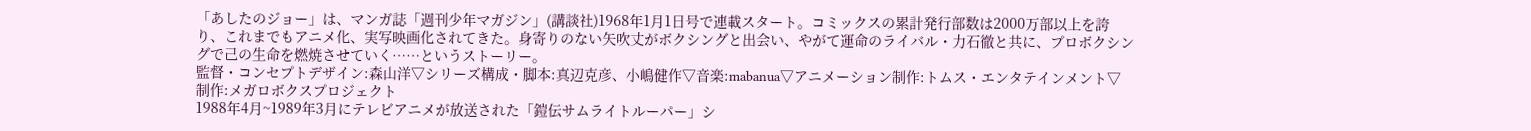「あしたのジョー」は、マンガ誌「週刊少年マガジン」(講談社)1968年1月1日号で連載スタート。コミックスの累計発行部数は2000万部以上を誇り、これまでもアニメ化、実写映画化されてきた。身寄りのない矢吹丈がボクシングと出会い、やがて運命のライバル・力石徹と共に、プロボクシングで己の生命を燃焼させていく……というストーリー。
監督・コンセプトデザイン:森山洋▽シリーズ構成・脚本:真辺克彦、小嶋健作▽音楽:mabanua▽アニメーション制作:トムス・エンタテインメント▽制作:メガロボクスプロジェクト
1988年4月~1989年3月にテレビアニメが放送された「鎧伝サムライトルーパー」シ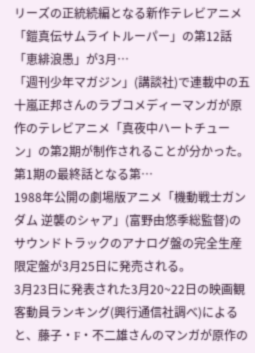リーズの正統続編となる新作テレビアニメ「鎧真伝サムライトルーパー」の第12話「恵緋浪愚」が3月…
「週刊少年マガジン」(講談社)で連載中の五十嵐正邦さんのラブコメディーマンガが原作のテレビアニメ「真夜中ハートチューン」の第2期が制作されることが分かった。第1期の最終話となる第…
1988年公開の劇場版アニメ「機動戦士ガンダム 逆襲のシャア」(富野由悠季総監督)のサウンドトラックのアナログ盤の完全生産限定盤が3月25日に発売される。
3月23日に発表された3月20~22日の映画観客動員ランキング(興行通信社調べ)によると、藤子・F・不二雄さんのマンガが原作の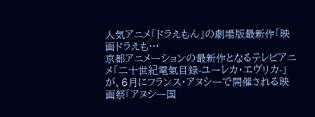人気アニメ「ドラえもん」の劇場版最新作「映画ドラえも…
京都アニメーションの最新作となるテレビアニメ「二十世紀電氣目録-ユーレカ・エヴリカ-」が、6月にフランス・アヌシーで開催される映画祭「アヌシー国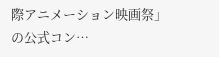際アニメーション映画祭」の公式コン…